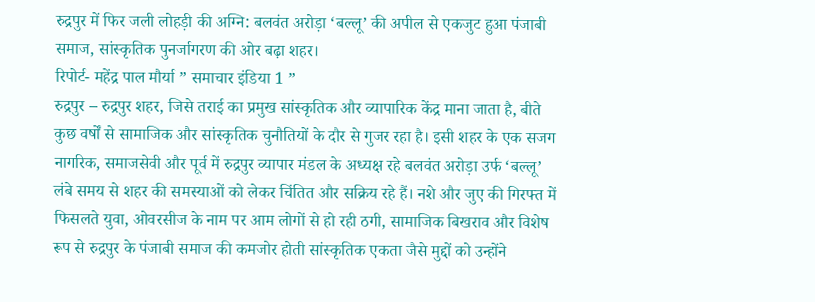रुद्रपुर में फिर जली लोहड़ी की अग्नि: बलवंत अरोड़ा ‘बल्लू’ की अपील से एकजुट हुआ पंजाबी समाज, सांस्कृतिक पुनर्जागरण की ओर बढ़ा शहर।
रिपोर्ट- महेंद्र पाल मौर्या ” समाचार इंडिया 1 ”
रुद्रपुर – रुद्रपुर शहर, जिसे तराई का प्रमुख सांस्कृतिक और व्यापारिक केंद्र माना जाता है, बीते कुछ वर्षों से सामाजिक और सांस्कृतिक चुनौतियों के दौर से गुजर रहा है। इसी शहर के एक सजग नागरिक, समाजसेवी और पूर्व में रुद्रपुर व्यापार मंडल के अध्यक्ष रहे बलवंत अरोड़ा उर्फ ‘बल्लू’ लंबे समय से शहर की समस्याओं को लेकर चिंतित और सक्रिय रहे हैं। नशे और जुए की गिरफ्त में फिसलते युवा, ओवरसीज के नाम पर आम लोगों से हो रही ठगी, सामाजिक बिखराव और विशेष रूप से रुद्रपुर के पंजाबी समाज की कमजोर होती सांस्कृतिक एकता जैसे मुद्दों को उन्होंने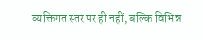व्यक्तिगत स्तर पर ही नहीं, बल्कि विभिन्न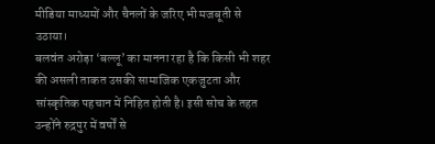मीडिया माध्यमों और चैनलों के जरिए भी मजबूती से उठाया।
बलवंत अरोड़ा ‘बल्लू’ का मानना रहा है कि किसी भी शहर की असली ताकत उसकी सामाजिक एकजुटता और सांस्कृतिक पहचान में निहित होती है। इसी सोच के तहत उन्होंने रुद्रपुर में वर्षों से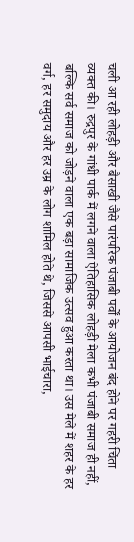चली आ रही लोहड़ी और बैसाखी जैसे पारंपरिक पंजाबी पर्वों के आयोजन बंद होने पर गहरी चिंता व्यक्त की। रुद्रपुर के गांधी पार्क में लगने वाला ऐतिहासिक लोहड़ी मेला कभी पंजाबी समाज ही नहीं, बल्कि सर्व समाज को जोड़ने वाला एक बड़ा सामाजिक उत्सव हुआ करता था। उस मेले में शहर के हर वर्ग, हर समुदाय और हर उम्र के लोग शामिल होते थे, जिससे आपसी भाईचारा,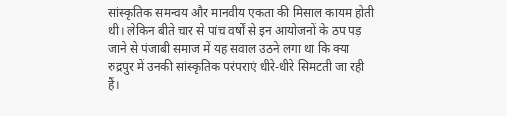सांस्कृतिक समन्वय और मानवीय एकता की मिसाल कायम होती थी। लेकिन बीते चार से पांच वर्षों से इन आयोजनों के ठप पड़ जाने से पंजाबी समाज में यह सवाल उठने लगा था कि क्या रुद्रपुर में उनकी सांस्कृतिक परंपराएं धीरे-धीरे सिमटती जा रही हैं।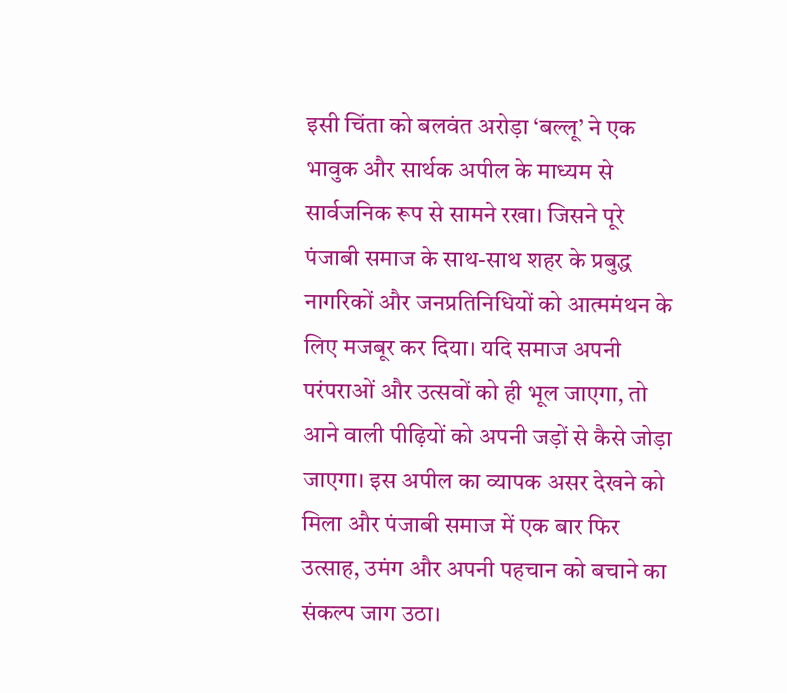इसी चिंता को बलवंत अरोड़ा ‘बल्लू’ ने एक भावुक और सार्थक अपील के माध्यम से सार्वजनिक रूप से सामने रखा। जिसने पूरे पंजाबी समाज के साथ-साथ शहर के प्रबुद्ध नागरिकों और जनप्रतिनिधियों को आत्ममंथन के लिए मजबूर कर दिया। यदि समाज अपनी परंपराओं और उत्सवों को ही भूल जाएगा, तो आने वाली पीढ़ियों को अपनी जड़ों से कैसे जोड़ा जाएगा। इस अपील का व्यापक असर देखने को मिला और पंजाबी समाज में एक बार फिर उत्साह, उमंग और अपनी पहचान को बचाने का संकल्प जाग उठा।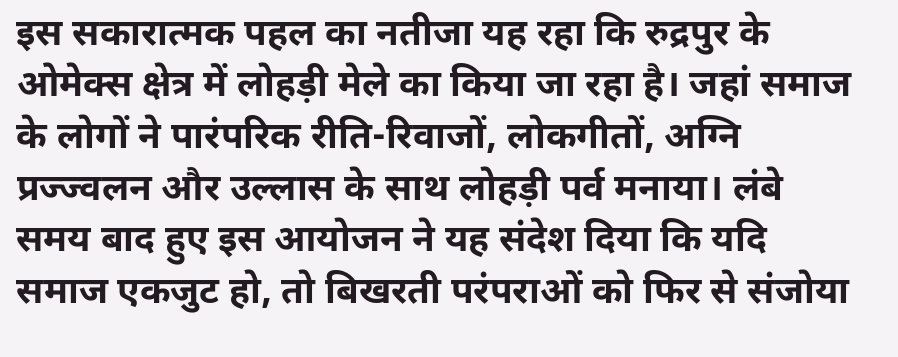इस सकारात्मक पहल का नतीजा यह रहा कि रुद्रपुर के ओमेक्स क्षेत्र में लोहड़ी मेले का किया जा रहा है। जहां समाज के लोगों ने पारंपरिक रीति-रिवाजों, लोकगीतों, अग्नि प्रज्ज्वलन और उल्लास के साथ लोहड़ी पर्व मनाया। लंबे समय बाद हुए इस आयोजन ने यह संदेश दिया कि यदि समाज एकजुट हो, तो बिखरती परंपराओं को फिर से संजोया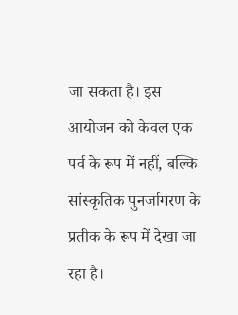जा सकता है। इस आयोजन को केवल एक पर्व के रूप में नहीं, बल्कि सांस्कृतिक पुनर्जागरण के प्रतीक के रूप में देखा जा रहा है।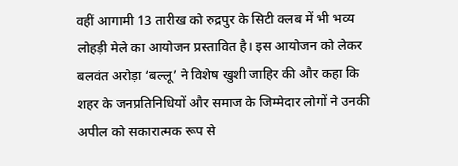वहीं आगामी 13 तारीख को रुद्रपुर के सिटी क्लब में भी भव्य लोहड़ी मेले का आयोजन प्रस्तावित है। इस आयोजन को लेकर बलवंत अरोड़ा ‘बल्लू’ ने विशेष खुशी जाहिर की और कहा कि शहर के जनप्रतिनिधियों और समाज के जिम्मेदार लोगों ने उनकी अपील को सकारात्मक रूप से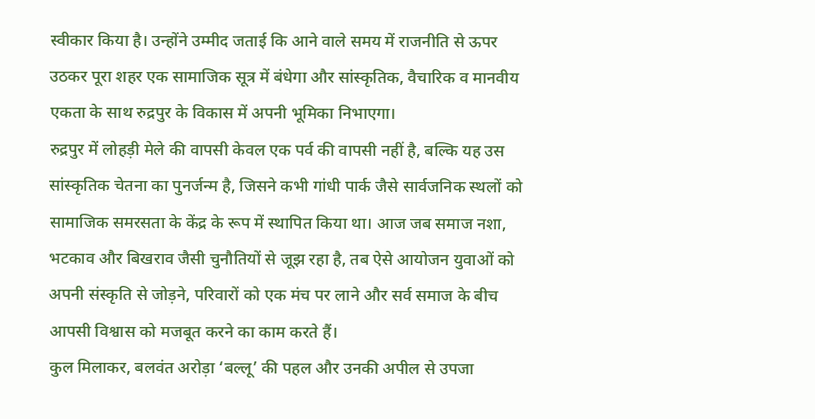स्वीकार किया है। उन्होंने उम्मीद जताई कि आने वाले समय में राजनीति से ऊपर उठकर पूरा शहर एक सामाजिक सूत्र में बंधेगा और सांस्कृतिक, वैचारिक व मानवीय एकता के साथ रुद्रपुर के विकास में अपनी भूमिका निभाएगा।
रुद्रपुर में लोहड़ी मेले की वापसी केवल एक पर्व की वापसी नहीं है, बल्कि यह उस सांस्कृतिक चेतना का पुनर्जन्म है, जिसने कभी गांधी पार्क जैसे सार्वजनिक स्थलों को सामाजिक समरसता के केंद्र के रूप में स्थापित किया था। आज जब समाज नशा, भटकाव और बिखराव जैसी चुनौतियों से जूझ रहा है, तब ऐसे आयोजन युवाओं को अपनी संस्कृति से जोड़ने, परिवारों को एक मंच पर लाने और सर्व समाज के बीच आपसी विश्वास को मजबूत करने का काम करते हैं।
कुल मिलाकर, बलवंत अरोड़ा ‘बल्लू’ की पहल और उनकी अपील से उपजा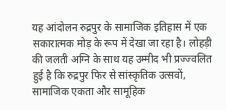यह आंदोलन रुद्रपुर के सामाजिक इतिहास में एक सकारात्मक मोड़ के रूप में देखा जा रहा है। लोहड़ी की जलती अग्नि के साथ यह उम्मीद भी प्रज्ज्वलित हुई है कि रुद्रपुर फिर से सांस्कृतिक उत्सवों, सामाजिक एकता और सामूहिक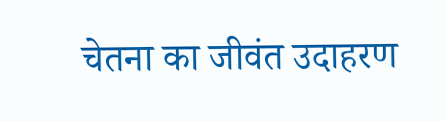चेतना का जीवंत उदाहरण